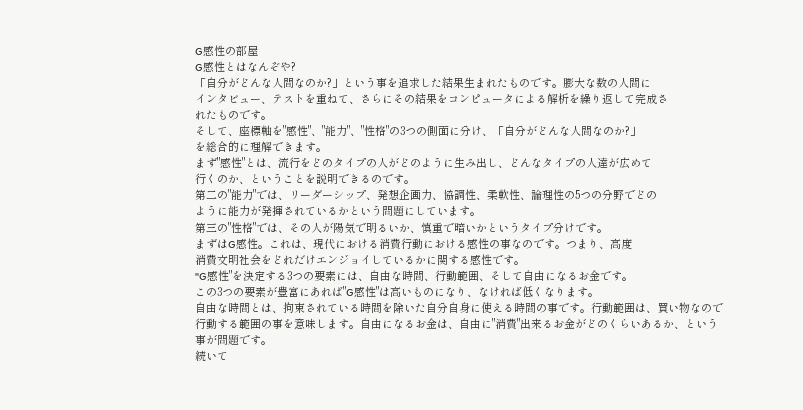G感性の部屋
G感性とはなんぞや?
「自分がどんな人間なのか?」という事を追求した結果生まれたものです。膨大な数の人間に
インタビュー、テストを重ねて、さらにその結果をコンピュータによる解析を繰り返して完成さ
れたものです。
そして、座標軸を"感性"、"能力"、"性格"の3つの側面に分け、「自分がどんな人間なのか?」
を総合的に理解できます。
まず"感性"とは、流行をどのタイプの人がどのように生み出し、どんなタイプの人達が広めて
行くのか、ということを説明できるのです。
第二の"能力"では、リーダーシップ、発想企画力、協調性、柔軟性、論理性の5つの分野でどの
ように能力が発揮されているかという問題にしています。
第三の"性格"では、その人が陽気で明るいか、慎重で暗いかというタイプ分けです。
まずはG感性。これは、現代における消費行動における感性の事なのです。つまり、高度
消費文明社会をどれだけエンジョイしているかに関する感性です。
"G感性"を決定する3つの要素には、自由な時間、行動範囲、そして自由になるお金です。
この3つの要素が豊富にあれば"G感性"は高いものになり、なければ低くなります。
自由な時間とは、拘束されている時間を除いた自分自身に使える時間の事です。行動範囲は、買い物なので
行動する範囲の事を意味します。自由になるお金は、自由に"消費"出来るお金がどのくらいあるか、という
事が問題です。
続いて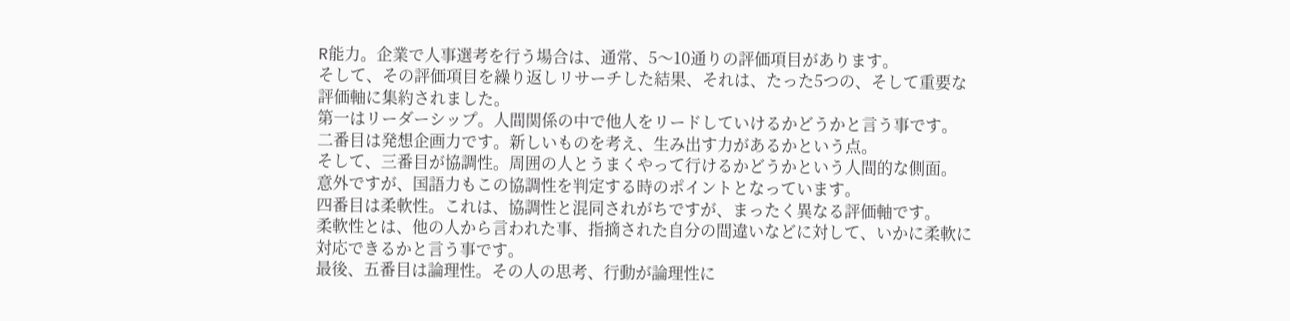R能力。企業で人事選考を行う場合は、通常、5〜10通りの評価項目があります。
そして、その評価項目を繰り返しリサーチした結果、それは、たった5つの、そして重要な
評価軸に集約されました。
第一はリーダーシップ。人間関係の中で他人をリードしていけるかどうかと言う事です。
二番目は発想企画力です。新しいものを考え、生み出す力があるかという点。
そして、三番目が協調性。周囲の人とうまくやって行けるかどうかという人間的な側面。
意外ですが、国語力もこの協調性を判定する時のポイントとなっています。
四番目は柔軟性。これは、協調性と混同されがちですが、まったく異なる評価軸です。
柔軟性とは、他の人から言われた事、指摘された自分の間違いなどに対して、いかに柔軟に
対応できるかと言う事です。
最後、五番目は論理性。その人の思考、行動が論理性に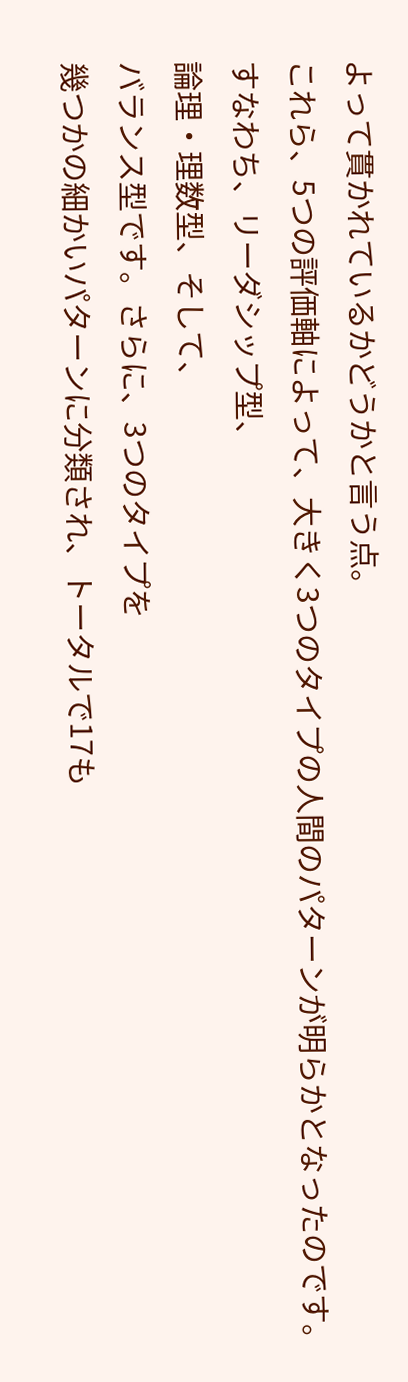よって貫かれているかどうかと言う点。
これら、5つの評価軸によって、大きく3つのタイプの人間のパターンが明らかとなったのです。
すなわち、リーダシップ型、
論理・理数型、そして、
バランス型です。さらに、3つのタイプを
幾つかの細かいパターンに分類され、トータルで17も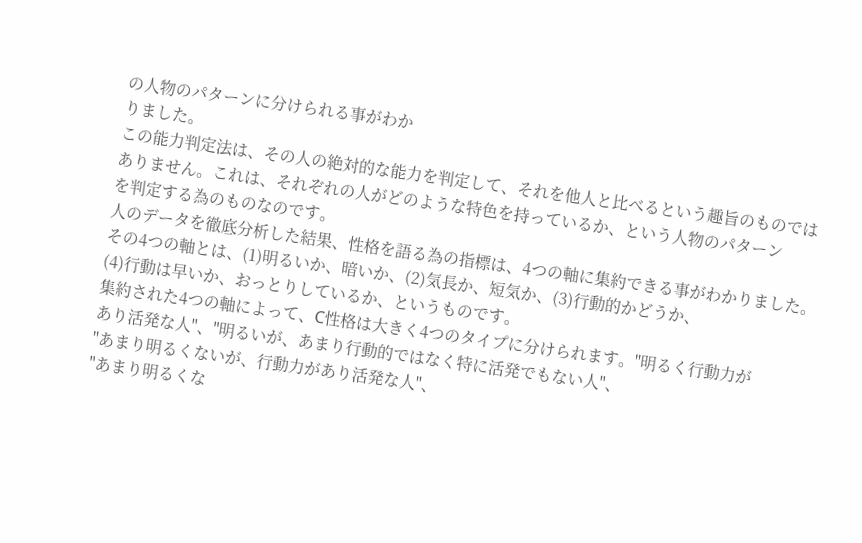の人物のパターンに分けられる事がわか
りました。
この能力判定法は、その人の絶対的な能力を判定して、それを他人と比べるという趣旨のものでは
ありません。これは、それぞれの人がどのような特色を持っているか、という人物のパターン
を判定する為のものなのです。
人のデータを徹底分析した結果、性格を語る為の指標は、4つの軸に集約できる事がわかりました。
その4つの軸とは、(1)明るいか、暗いか、(2)気長か、短気か、(3)行動的かどうか、
(4)行動は早いか、おっとりしているか、というものです。
集約された4つの軸によって、C性格は大きく4つのタイプに分けられます。"明るく行動力が
あり活発な人"、"明るいが、あまり行動的ではなく特に活発でもない人"、
"あまり明るくないが、行動力があり活発な人"、
"あまり明るくな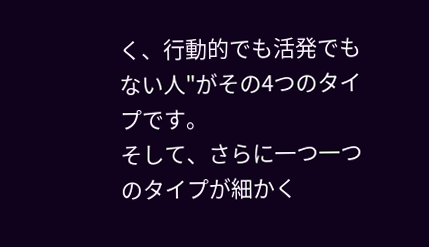く、行動的でも活発でもない人"がその4つのタイプです。
そして、さらに一つ一つのタイプが細かく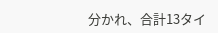分かれ、合計13タイ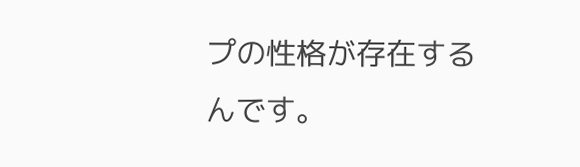プの性格が存在するんです。